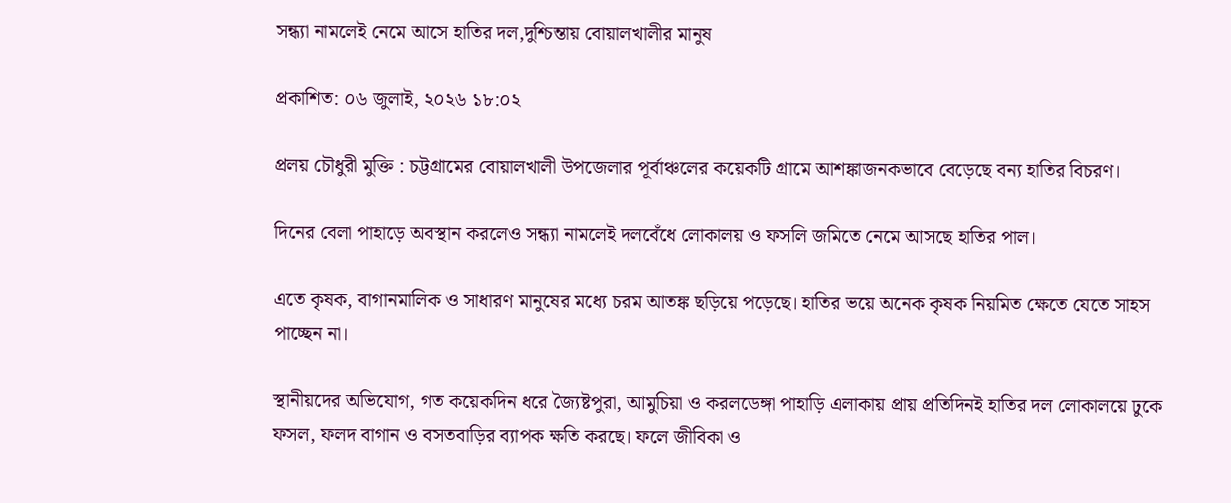সন্ধ্যা নামলেই নেমে আসে হাতির দল,দুশ্চিন্তায় বোয়ালখালীর মানুষ

প্রকাশিত: ০৬ জুলাই, ২০২৬ ১৮:০২

প্রলয় চৌধুরী মুক্তি : চট্টগ্রামের বোয়ালখালী উপজেলার পূর্বাঞ্চলের কয়েকটি গ্রামে আশঙ্কাজনকভাবে বেড়েছে বন্য হাতির বিচরণ।

দিনের বেলা পাহাড়ে অবস্থান করলেও সন্ধ্যা নামলেই দলবেঁধে লোকালয় ও ফসলি জমিতে নেমে আসছে হাতির পাল।

এতে কৃষক, বাগানমালিক ও সাধারণ মানুষের মধ্যে চরম আতঙ্ক ছড়িয়ে পড়েছে। হাতির ভয়ে অনেক কৃষক নিয়মিত ক্ষেতে যেতে সাহস পাচ্ছেন না।

স্থানীয়দের অভিযোগ, গত কয়েকদিন ধরে জ্যৈষ্টপুরা, আমুচিয়া ও করলডেঙ্গা পাহাড়ি এলাকায় প্রায় প্রতিদিনই হাতির দল লোকালয়ে ঢুকে ফসল, ফলদ বাগান ও বসতবাড়ির ব্যাপক ক্ষতি করছে। ফলে জীবিকা ও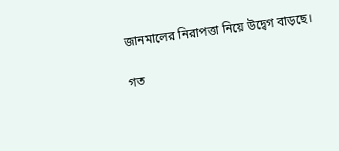জানমালের নিরাপত্তা নিয়ে উদ্বেগ বাড়ছে।

গত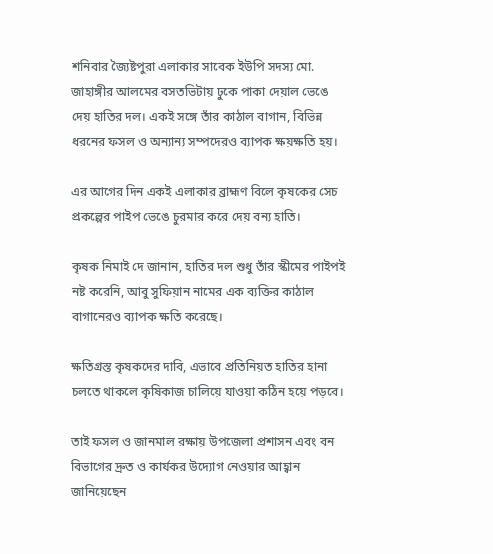শনিবার জ্যৈষ্টপুরা এলাকার সাবেক ইউপি সদস্য মো. জাহাঙ্গীর আলমের বসতভিটায় ঢুকে পাকা দেয়াল ভেঙে দেয় হাতির দল। একই সঙ্গে তাঁর কাঠাল বাগান, বিভিন্ন ধরনের ফসল ও অন্যান্য সম্পদেরও ব্যাপক ক্ষয়ক্ষতি হয়।

এর আগের দিন একই এলাকার ব্রাহ্মণ বিলে কৃষকের সেচ প্রকল্পের পাইপ ভেঙে চুরমার করে দেয় বন্য হাতি।

কৃষক নিমাই দে জানান, হাতির দল শুধু তাঁর স্কীমের পাইপই নষ্ট করেনি, আবু সুফিয়ান নামের এক ব্যক্তির কাঠাল বাগানেরও ব্যাপক ক্ষতি করেছে।

ক্ষতিগ্রস্ত কৃষকদের দাবি, এভাবে প্রতিনিয়ত হাতির হানা চলতে থাকলে কৃষিকাজ চালিয়ে যাওয়া কঠিন হয়ে পড়বে।

তাই ফসল ও জানমাল রক্ষায় উপজেলা প্রশাসন এবং বন বিভাগের দ্রুত ও কার্যকর উদ্যোগ নেওয়ার আহ্বান জানিয়েছেন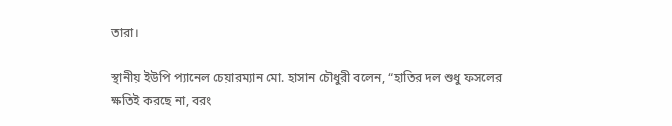তারা।

স্থানীয় ইউপি প্যানেল চেয়ারম্যান মো. হাসান চৌধুরী বলেন, “হাতির দল শুধু ফসলের ক্ষতিই করছে না, বরং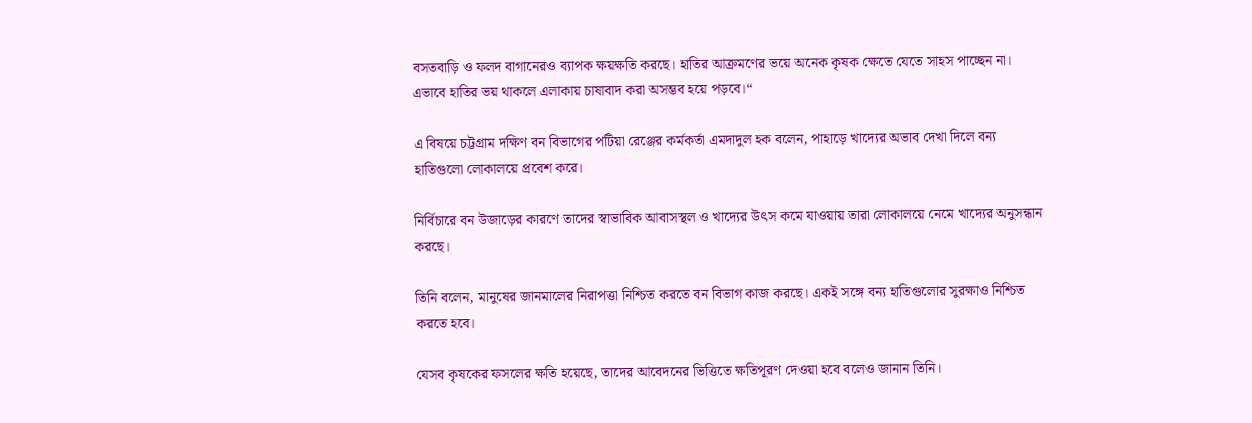বসতবাড়ি ও ফলদ বাগানেরও ব্যাপক ক্ষয়ক্ষতি করছে। হাতির আক্রমণের ভয়ে অনেক কৃষক ক্ষেতে যেতে সাহস পাচ্ছেন না। এভাবে হাতির ভয় থাকলে এলাকায় চাষাবাদ করা অসম্ভব হয়ে পড়বে।“

এ বিষয়ে চট্টগ্রাম দক্ষিণ বন বিভাগের পটিয়া রেঞ্জের কর্মকর্তা এমদাদুল হক বলেন, পাহাড়ে খাদ্যের অভাব দেখা দিলে বন্য হাতিগুলো লোকালয়ে প্রবেশ করে।

নির্বিচারে বন উজাড়ের কারণে তাদের স্বাভাবিক আবাসস্থল ও খাদ্যের উৎস কমে যাওয়ায় তারা লোকালয়ে নেমে খাদ্যের অনুসন্ধান করছে।

তিনি বলেন, মানুষের জানমালের নিরাপত্তা নিশ্চিত করতে বন বিভাগ কাজ করছে। একই সঙ্গে বন্য হাতিগুলোর সুরক্ষাও নিশ্চিত করতে হবে।

যেসব কৃষকের ফসলের ক্ষতি হয়েছে, তাদের আবেদনের ভিত্তিতে ক্ষতিপূরণ দেওয়া হবে বলেও জানান তিনি।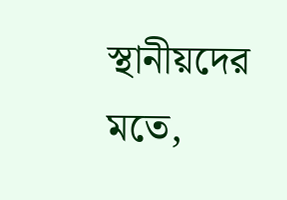স্থানীয়দের মতে,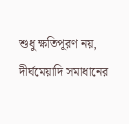শুধু ক্ষতিপূরণ নয়, দীর্ঘমেয়াদি সমাধানের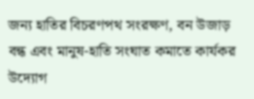জন্য হাতির বিচরণপথ সংরক্ষণ, বন উজাড় বন্ধ এবং মানুষ-হাতি সংঘাত কমাতে কার্যকর উদ্যোগ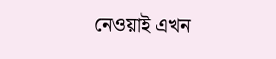নেওয়াই এখন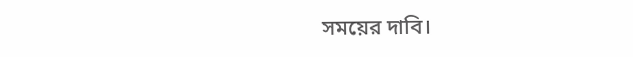সময়ের দাবি।